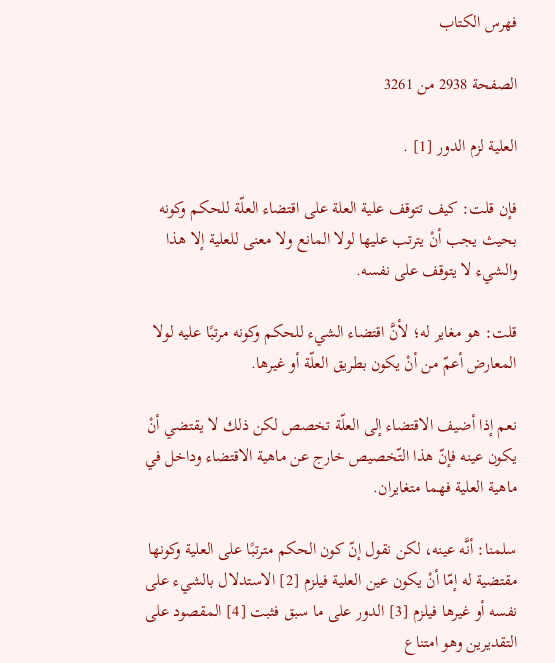فهرس الكتاب

الصفحة 2938 من 3261

العلية لزم الدور [1] .

فإن قلت: كيف تتوقف علية العلة على اقتضاء العلّة للحكم وكونه بحيث يجب أنْ يترتب عليها لولا المانع ولا معنى للعلية إلا هذا والشيء لا يتوقف على نفسه.

قلت: هو مغاير له؛ لأنَّ اقتضاء الشيء للحكم وكونه مرتبًا عليه لولا المعارض أعمّ من أنْ يكون بطريق العلّة أو غيرها.

نعم إذا أضيف الاقتضاء إلى العلّة تخصص لكن ذلك لا يقتضي أنْ يكون عينه فإنّ هذا التّخصيص خارج عن ماهية الاقتضاء وداخل في ماهية العلية فهما متغايران.

سلمنا: أنَّه عينه، لكن نقول إنّ كون الحكم مترتبًا على العلية وكونها مقتضية له إمّا أنْ يكون عين العلية فيلزم [2] الاستدلال بالشيء على نفسه أو غيرها فيلزم [3] الدور على ما سبق فثبت [4] المقصود على التقديرين وهو امتناع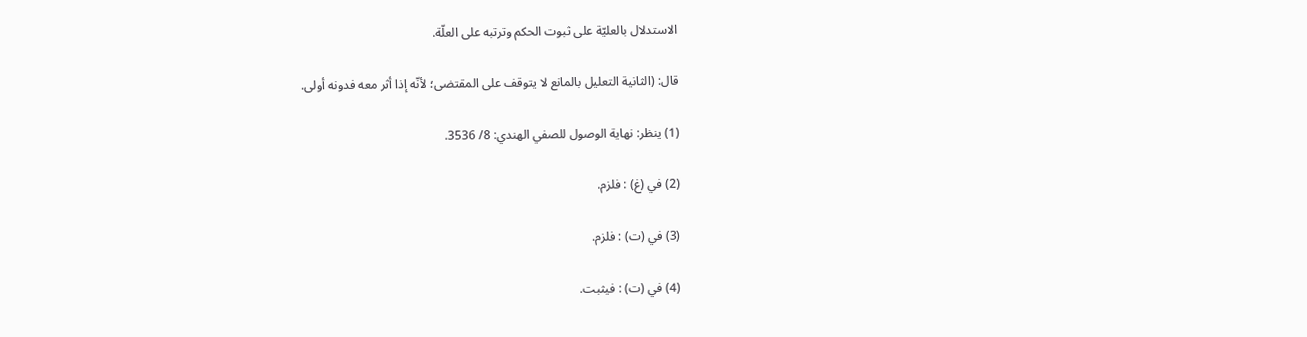الاستدلال بالعليّة على ثبوت الحكم وترتبه على العلّة.

قال: (الثانية التعليل بالمانع لا يتوقف على المقتضى؛ لأنّه إذا أثر معه فدونه أولى.

(1) ينظر: نهاية الوصول للصفي الهندي: 8/ 3536.

(2) في (غ) : فلزم.

(3) في (ت) : فلزم.

(4) في (ت) : فيثبت.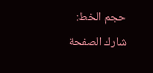حجم الخط:
شارك الصفحة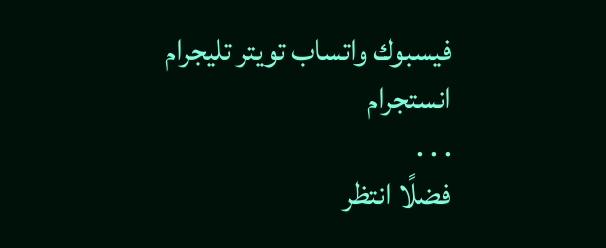فيسبوك واتساب تويتر تليجرام انستجرام
. . .
فضلًا انتظر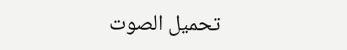تحميل الصوت